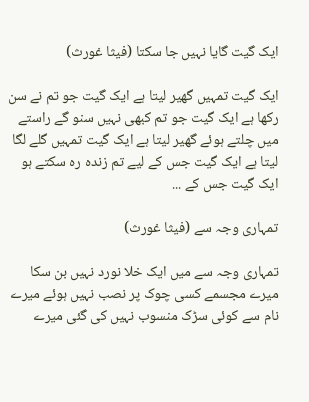ایک گیت گایا نہیں جا سکتا (فیثا غورث)

ایک گیت تمہیں گھیر لیتا ہے ایک گیت جو تم نے سن رکھا ہے ایک گیت جو تم کبھی نہیں سنو گے راستے میں چلتے ہوئے گھیر لیتا ہے ایک گیت تمہیں گلے لگا لیتا ہے ایک گیت جس کے لیے تم زندہ رہ سکتے ہو ایک گیت جس کے ...

تمہاری وجہ سے (فیثا غورث)

تمہاری وجہ سے میں ایک خلا نورد نہیں بن سکا میرے مجسمے کسی چوک پر نصب نہیں ہوئے میرے نام سے کوئی سڑک منسوب نہیں کی گئی میرے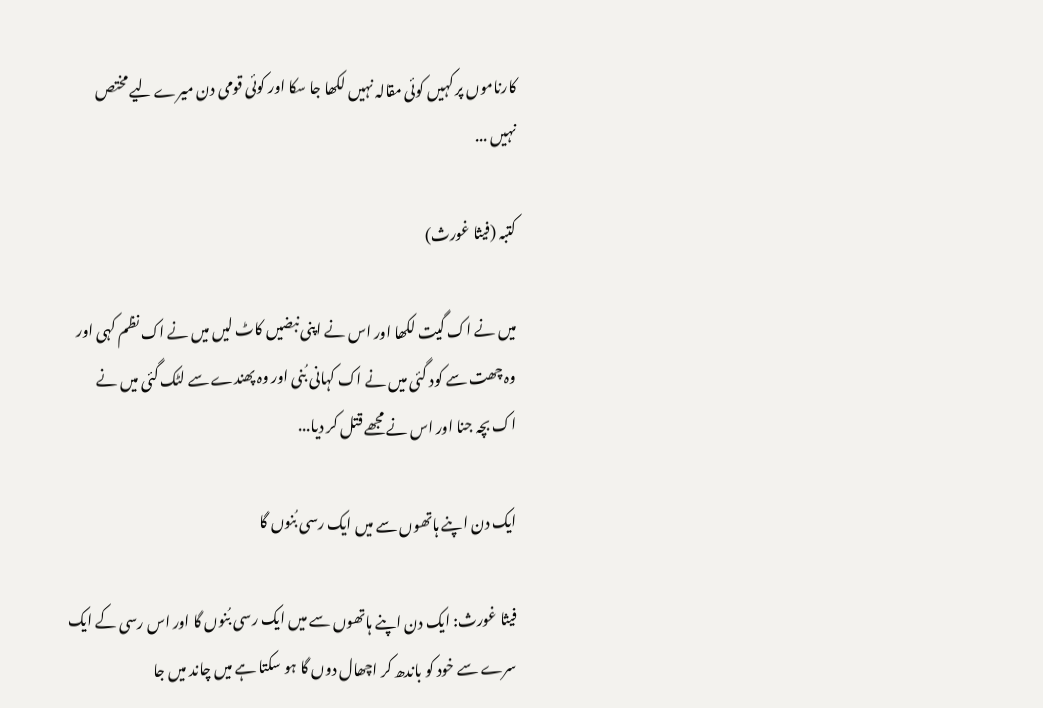کارناموں پر کہیں کوئی مقالہ نہیں لکھا جا سکا اور کوئی قومی دن میرے لیے مختص نہیں ...

کتبہ (فیثا غورث)

میں نے اک گیت لکھا اور اس نے اپنی نبضیں کاٹ لیں میں نے اک نظم کہی اور وہ چھت سے کود گئی میں نے اک کہانی بُنی اور وہ پھندے سے لٹک گئی میں نے اک بچہ جنا اور اس نے مجھے قتل کر دیا...

ایک دن اپنے ہاتھوں سے میں ایک رسی بُنوں گا

فیثا غورث: ایک دن اپنے ہاتھوں سے میں ایک رسی بُنوں گا اور اس رسی کے ایک سرے سے خود کو باندھ کر اچھال دوں گا ہو سکتا ہے میں چاند میں جا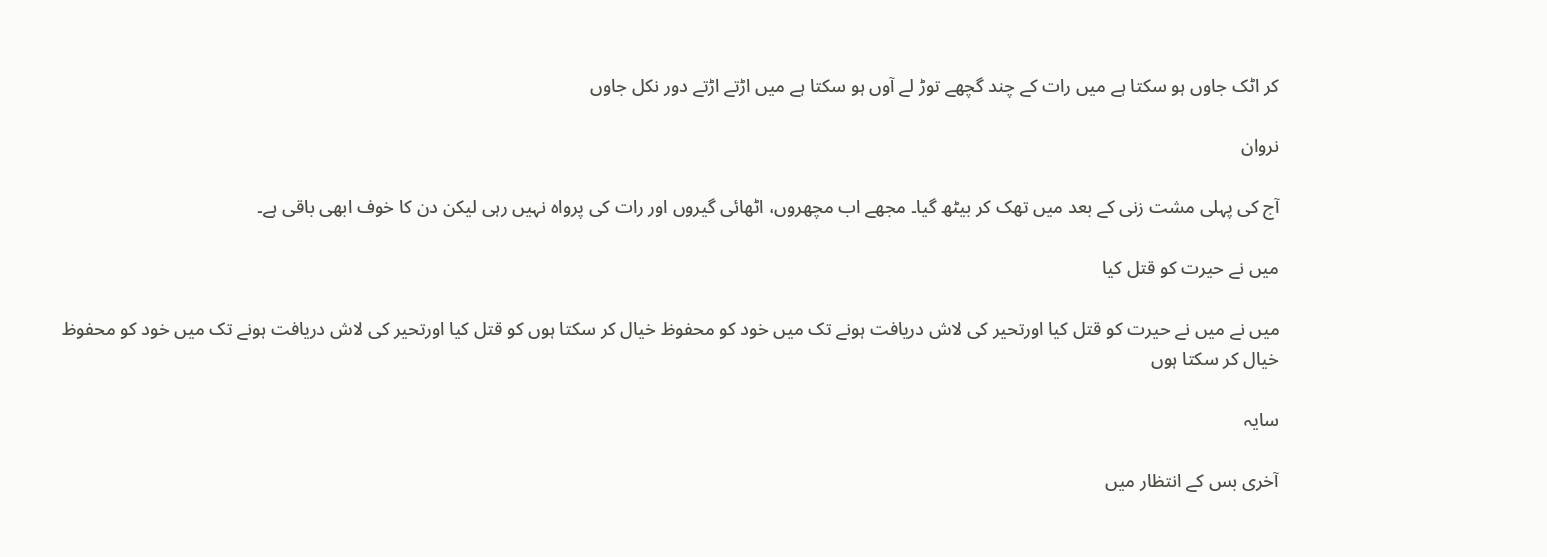کر اٹک جاوں ہو سکتا ہے میں رات کے چند گچھے توڑ لے آوں ہو سکتا ہے میں اڑتے اڑتے دور نکل جاوں

نروان

آج کی پہلی مشت زنی کے بعد میں تھک کر بیٹھ گیا۔ مجھے اب مچھروں، اٹھائی گیروں اور رات کی پرواہ نہیں رہی لیکن دن کا خوف ابھی باقی ہے۔

میں نے حیرت کو قتل کیا

میں نے میں نے حیرت کو قتل کیا اورتحیر کی لاش دریافت ہونے تک میں خود کو محفوظ خیال کر سکتا ہوں کو قتل کیا اورتحیر کی لاش دریافت ہونے تک میں خود کو محفوظ خیال کر سکتا ہوں

سایہ

آخری بس کے انتظار میں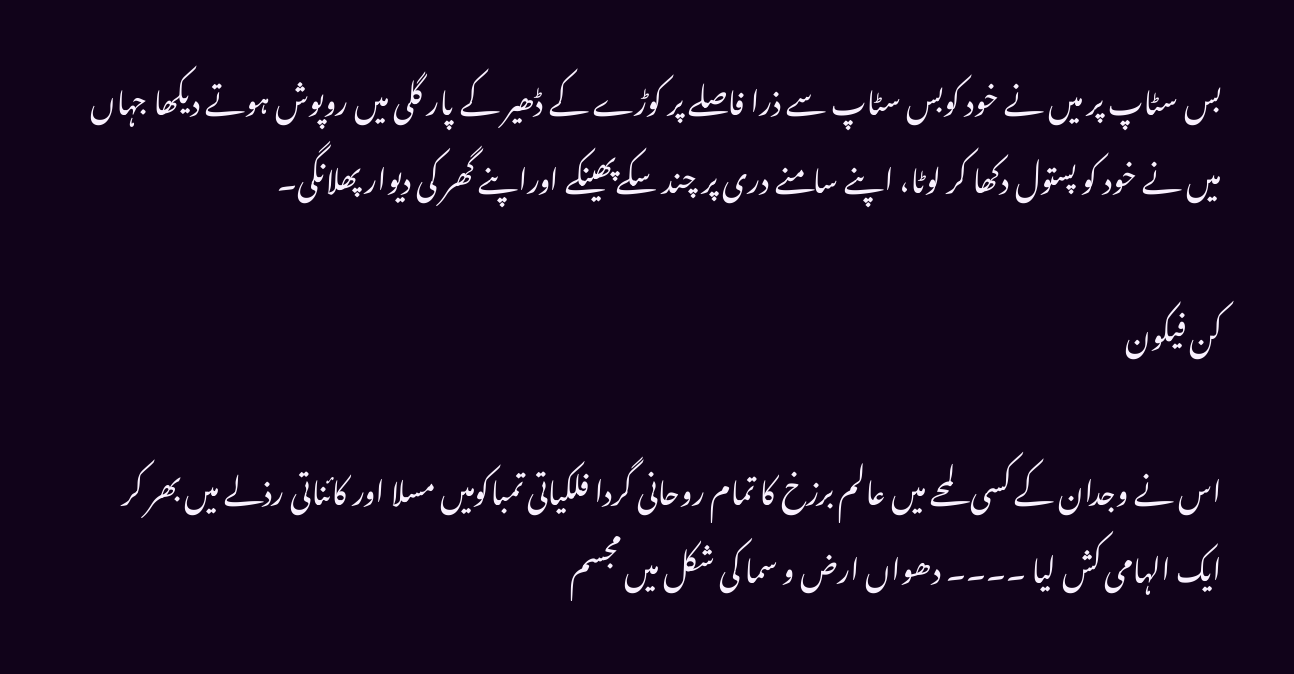بس سٹاپ پر میں نے خود کوبس سٹاپ سے ذرا فاصلے پر کوڑے کے ڈھیر کے پار گلی میں روپوش ہوتے دیکھا جہاں میں نے خود کو پستول دکھا کر لوٹا، اپنے سامنے دری پر چند سکےپھینکے اوراپنے گھر کی دیوار پھلانگی۔

کن فیکون

اس نے وجدان کے کسی لمحے میں عالم برزخ کا تمام روحانی گردا فلکیاتی تمباکومیں مسلا اور کائناتی رذلے میں بھر کر ایک الہامی کش لیا ۔۔۔۔ دھواں ارض و سما کی شکل میں مجسم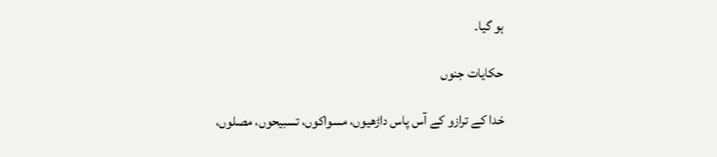ہو گیا۔

حکایات جنوں

خدا کے ترازو کے آس پاس داڑھیوں، مسواکوں، تسبیحوں، مصلوں،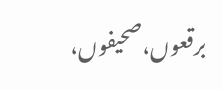برقعوں،صحیفوں،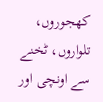کھجوروں، تلواروں، ٹخنے سے اونچی اور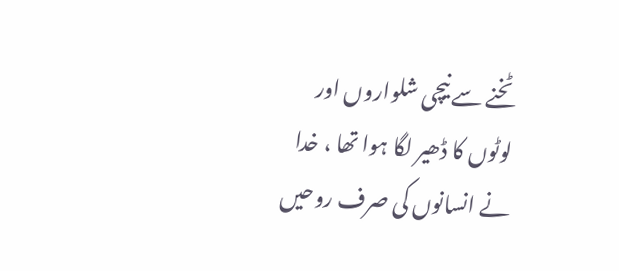ٹخنے سے نیچی شلواروں اور لوٹوں کا ڈھیر لگا ہوا تھا ، خدا نے انسانوں کی صرف روحیں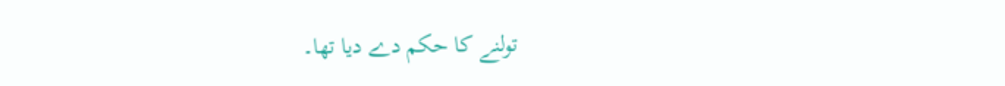تولنے کا حکم دے دیا تھا۔